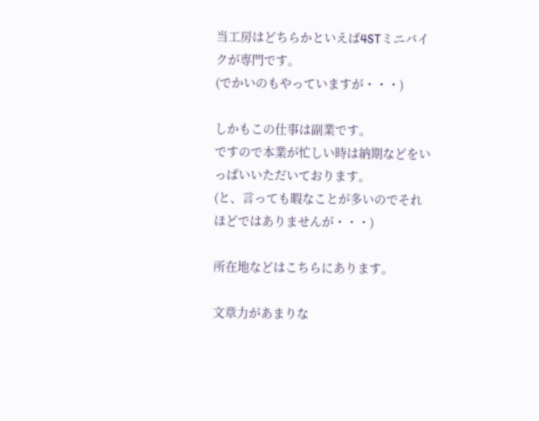当工房はどちらかといえば4STミニバイクが専門です。
(でかいのもやっていますが・・・)

しかもこの仕事は副業です。
ですので本業が忙しい時は納期などをいっぱいいただいております。
(と、言っても暇なことが多いのでそれほどではありませんが・・・)

所在地などはこちらにあります。

文章力があまりな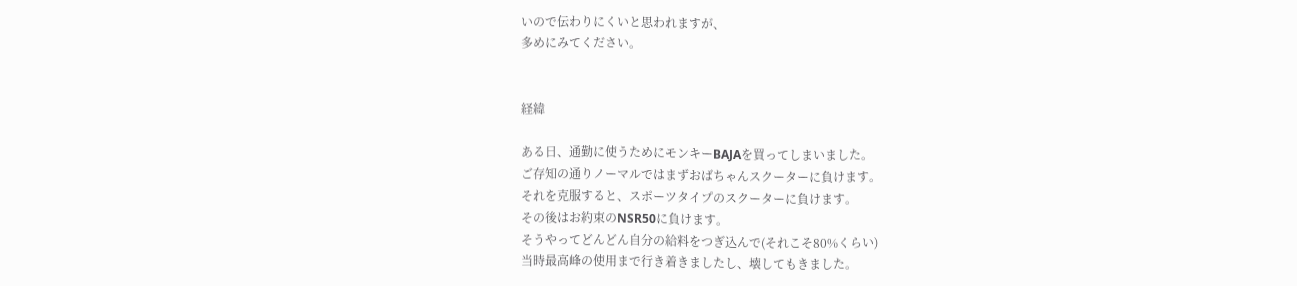いので伝わりにくいと思われますが、
多めにみてください。


経緯

ある日、通勤に使うためにモンキーBAJAを買ってしまいました。
ご存知の通りノーマルではまずおばちゃんスクーターに負けます。
それを克服すると、スポーツタイプのスクーターに負けます。
その後はお約束のNSR50に負けます。
そうやってどんどん自分の給料をつぎ込んで(それこそ80%くらい)
当時最高峰の使用まで行き着きましたし、壊してもきました。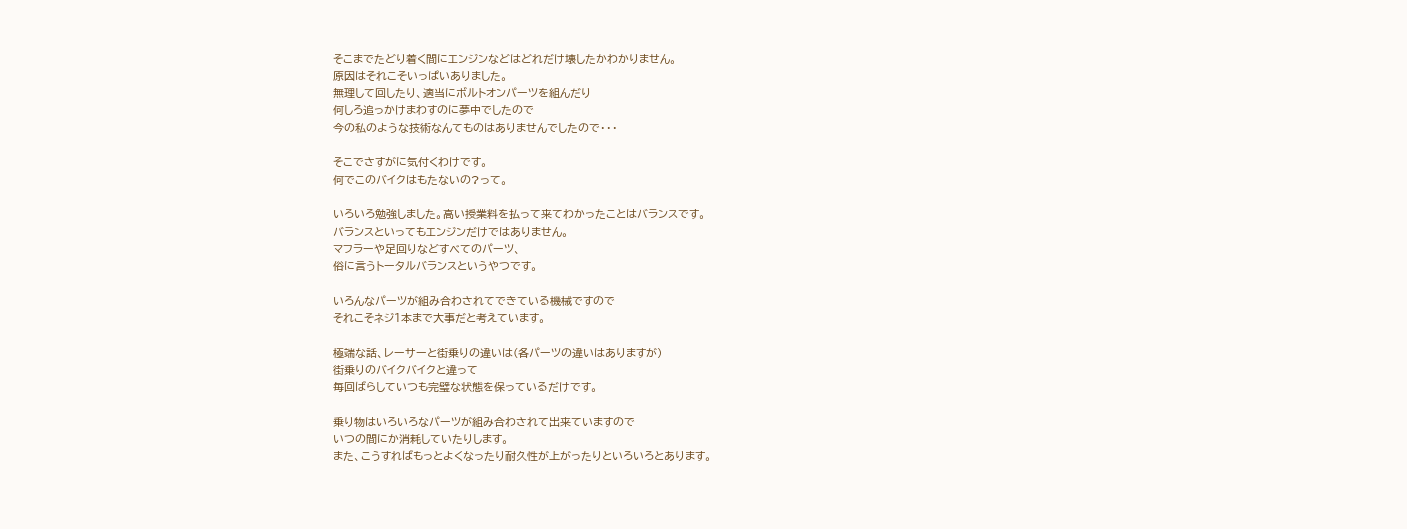そこまでたどり着く間にエンジンなどはどれだけ壊したかわかりません。
原因はそれこそいっぱいありました。
無理して回したり、適当にボルトオンパーツを組んだり
何しろ追っかけまわすのに夢中でしたので
今の私のような技術なんてものはありませんでしたので・・・

そこでさすがに気付くわけです。
何でこのバイクはもたないの?って。

いろいろ勉強しました。高い授業料を払って来てわかったことはバランスです。
バランスといってもエンジンだけではありません。
マフラーや足回りなどすべてのパーツ、
俗に言うトータルバランスというやつです。

いろんなパーツが組み合わされてできている機械ですので
それこそネジ1本まで大事だと考えています。

極端な話、レーサーと街乗りの違いは(各パーツの違いはありますが)
街乗りのバイクバイクと違って
毎回ばらしていつも完璧な状態を保っているだけです。

乗り物はいろいろなパーツが組み合わされて出来ていますので
いつの間にか消耗していたりします。
また、こうすればもっとよくなったり耐久性が上がったりといろいろとあります。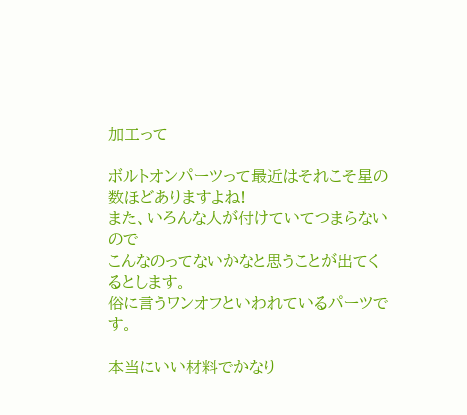加工って

ボルトオンパーツって最近はそれこそ星の数ほどありますよね!
また、いろんな人が付けていてつまらないので
こんなのってないかなと思うことが出てくるとします。
俗に言うワンオフといわれているパーツです。

本当にいい材料でかなり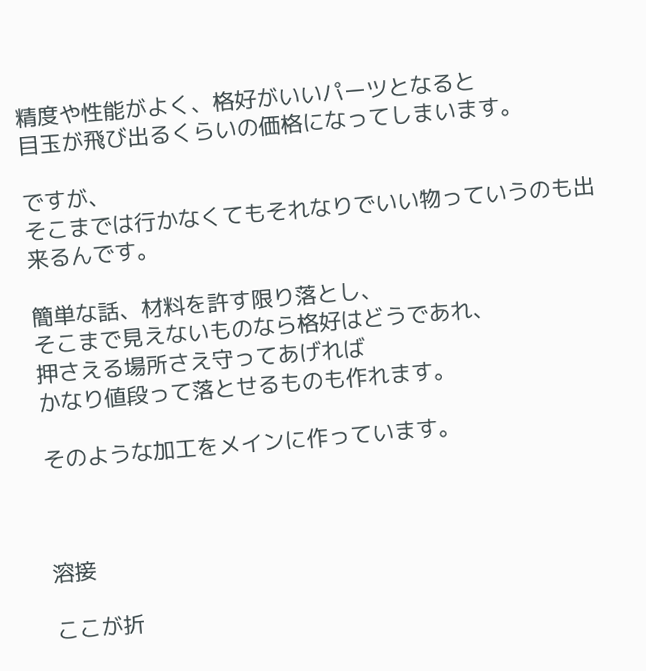精度や性能がよく、格好がいいパーツとなると
目玉が飛び出るくらいの価格になってしまいます。

ですが、
そこまでは行かなくてもそれなりでいい物っていうのも出来るんです。

簡単な話、材料を許す限り落とし、
そこまで見えないものなら格好はどうであれ、
押さえる場所さえ守ってあげれば
かなり値段って落とせるものも作れます。

そのような加工をメインに作っています。



溶接

ここが折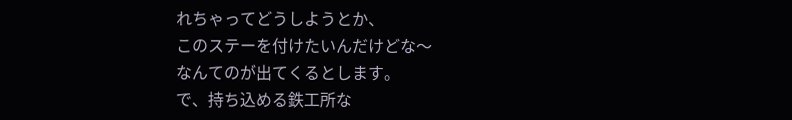れちゃってどうしようとか、
このステーを付けたいんだけどな〜
なんてのが出てくるとします。
で、持ち込める鉄工所な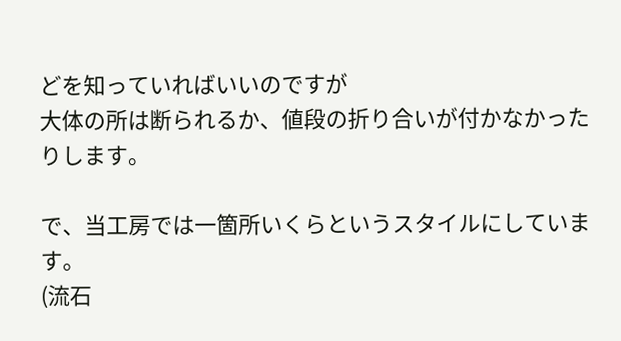どを知っていればいいのですが
大体の所は断られるか、値段の折り合いが付かなかったりします。

で、当工房では一箇所いくらというスタイルにしています。
(流石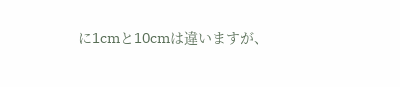に1cmと10cmは違いますが、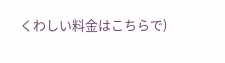くわしい料金はこちらで)